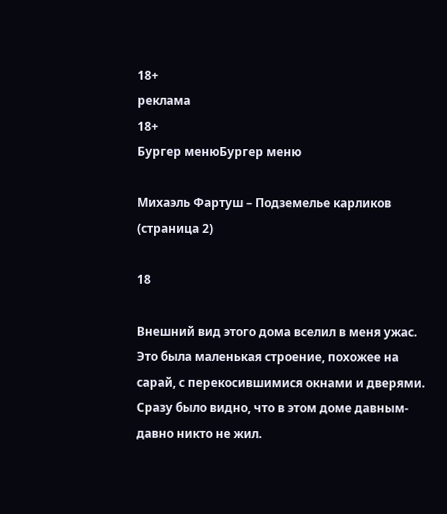18+
реклама
18+
Бургер менюБургер меню

Михаэль Фартуш – Подземелье карликов (страница 2)

18

Внешний вид этого дома вселил в меня ужас. Это была маленькая строение, похожее на сарай, с перекосившимися окнами и дверями. Сразу было видно, что в этом доме давным-давно никто не жил.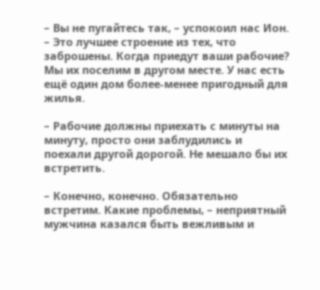– Вы не пугайтесь так, – успокоил нас Ион. – Это лучшее строение из тех, что заброшены. Когда приедут ваши рабочие? Мы их поселим в другом месте. У нас есть ещё один дом более-менее пригодный для жилья.

– Рабочие должны приехать с минуты на минуту, просто они заблудились и поехали другой дорогой. Не мешало бы их встретить.

– Конечно, конечно. Обязательно встретим. Какие проблемы, – неприятный мужчина казался быть вежливым и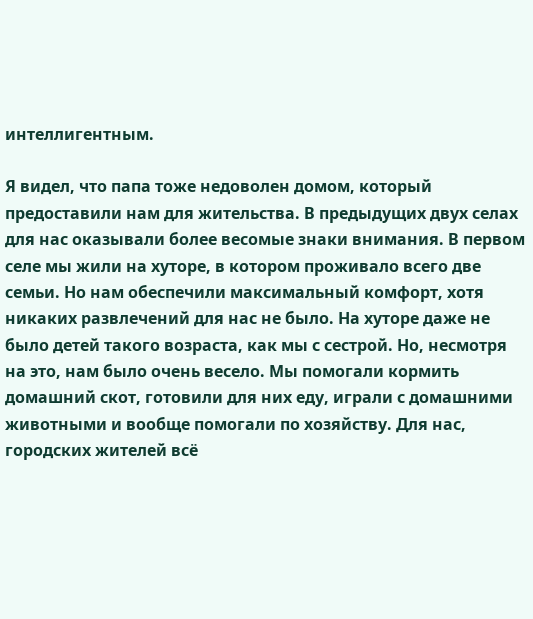интеллигентным.

Я видел, что папа тоже недоволен домом, который предоставили нам для жительства. В предыдущих двух селах для нас оказывали более весомые знаки внимания. В первом селе мы жили на хуторе, в котором проживало всего две семьи. Но нам обеспечили максимальный комфорт, хотя никаких развлечений для нас не было. На хуторе даже не было детей такого возраста, как мы с сестрой. Но, несмотря на это, нам было очень весело. Мы помогали кормить домашний скот, готовили для них еду, играли с домашними животными и вообще помогали по хозяйству. Для нас, городских жителей всё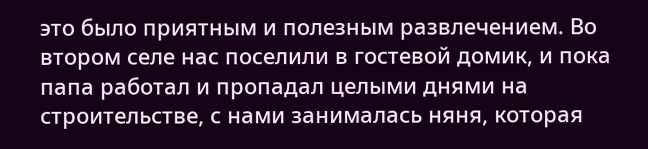это было приятным и полезным развлечением. Во втором селе нас поселили в гостевой домик, и пока папа работал и пропадал целыми днями на строительстве, с нами занималась няня, которая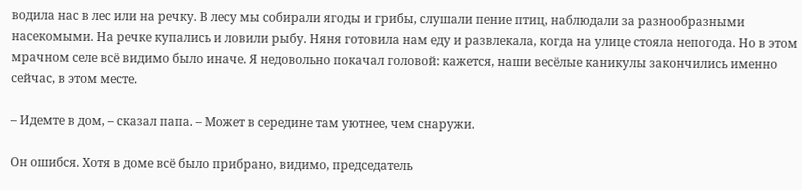водила нас в лес или на речку. В лесу мы собирали ягоды и грибы, слушали пение птиц, наблюдали за разнообразными насекомыми. На речке купались и ловили рыбу. Няня готовила нам еду и развлекала, когда на улице стояла непогода. Но в этом мрачном селе всё видимо было иначе. Я недовольно покачал головой: кажется, наши весёлые каникулы закончились именно сейчас, в этом месте.

– Идемте в дом, – сказал папа. – Может в середине там уютнее, чем снаружи.

Он ошибся. Хотя в доме всё было прибрано, видимо, председатель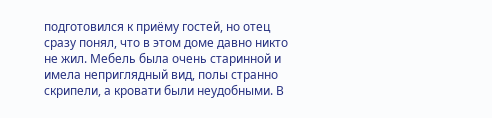подготовился к приёму гостей, но отец сразу понял, что в этом доме давно никто не жил. Мебель была очень старинной и имела неприглядный вид, полы странно скрипели, а кровати были неудобными. В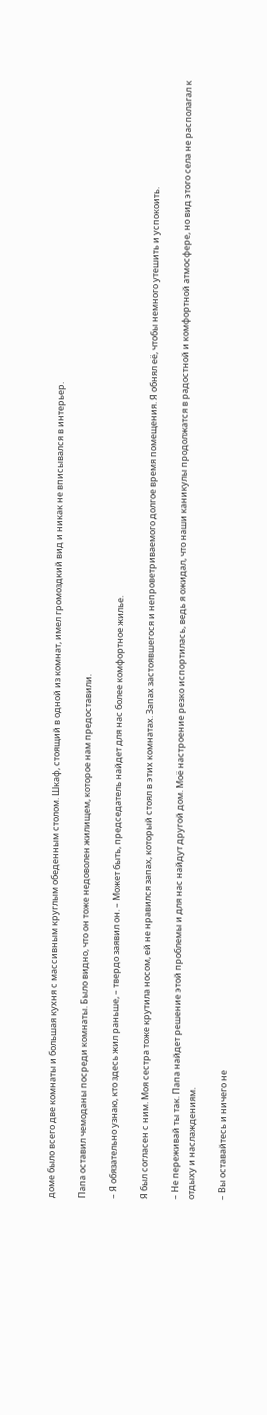доме было всего две комнаты и большая кухня с массивным круглым обеденным столом. Шкаф, стоящий в одной из комнат, имел громоздкий вид и никак не вписывался в интерьер.

Папа оставил чемоданы посреди комнаты. Было видно, что он тоже недоволен жилищем, которое нам предоставили.

– Я обязательно узнаю, кто здесь жил раньше, – твердо заявил он. – Может быть, председатель найдет для нас более комфортное жилье.

Я был согласен с ним. Моя сестра тоже крутила носом, ей не нравился запах, который стоял в этих комнатах. Запах застоявшегося и непроветриваемого долгое время помещения. Я обнял её, чтобы немного утешить и успокоить.

– Не переживай ты так. Папа найдет решение этой проблемы и для нас найдут другой дом. Моё настроение резко испортилась, ведь я ожидал, что наши каникулы продолжатся в радостной и комфортной атмосфере, но вид этого села не располагал к отдыху и наслаждениям.

– Вы оставайтесь и ничего не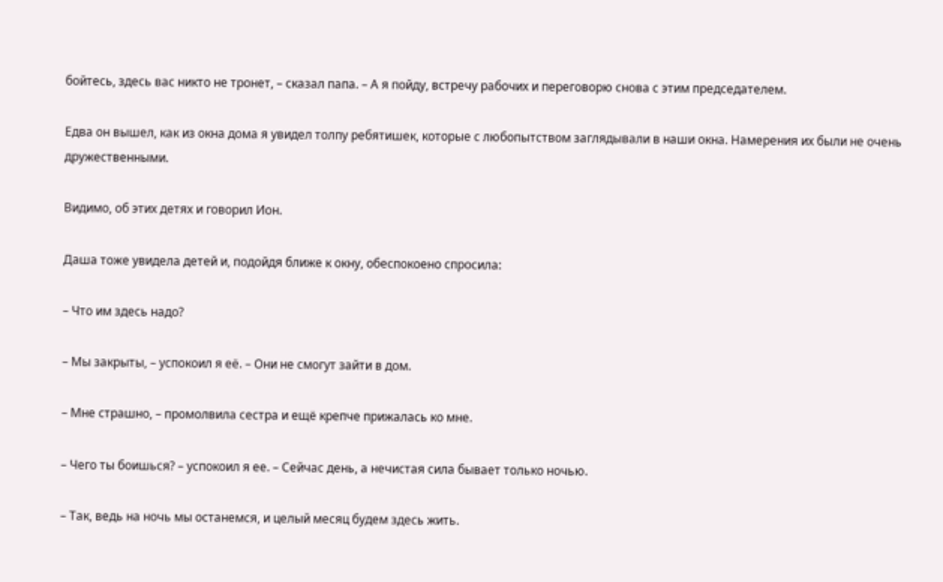бойтесь, здесь вас никто не тронет, – сказал папа. – А я пойду, встречу рабочих и переговорю снова с этим председателем.

Едва он вышел, как из окна дома я увидел толпу ребятишек, которые с любопытством заглядывали в наши окна. Намерения их были не очень дружественными.

Видимо, об этих детях и говорил Ион.

Даша тоже увидела детей и, подойдя ближе к окну, обеспокоено спросила:

– Что им здесь надо?

– Мы закрыты, – успокоил я её. – Они не смогут зайти в дом.

– Мне страшно, – промолвила сестра и ещё крепче прижалась ко мне.

– Чего ты боишься? – успокоил я ее. – Сейчас день, а нечистая сила бывает только ночью.

– Так, ведь на ночь мы останемся, и целый месяц будем здесь жить.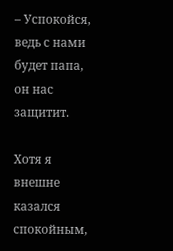– Успокойся, ведь с нами будет папа, он нас защитит.

Хотя я внешне казался спокойным,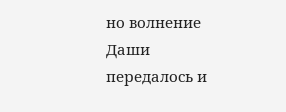но волнение Даши передалось и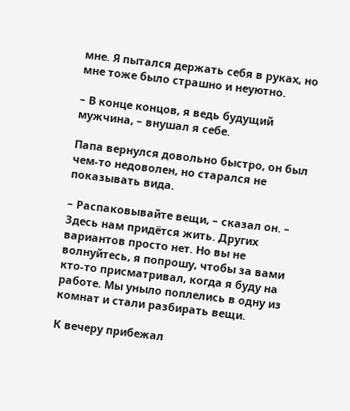мне. Я пытался держать себя в руках, но мне тоже было страшно и неуютно.

– В конце концов, я ведь будущий мужчина, – внушал я себе.

Папа вернулся довольно быстро, он был чем-то недоволен, но старался не показывать вида.

– Распаковывайте вещи, – сказал он. – Здесь нам придётся жить. Других вариантов просто нет. Но вы не волнуйтесь, я попрошу, чтобы за вами кто-то присматривал, когда я буду на работе. Мы уныло поплелись в одну из комнат и стали разбирать вещи.

К вечеру прибежал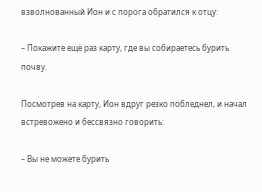взволнованный Ион и с порога обратился к отцу:

– Покажите ещё раз карту, где вы собираетесь бурить почву.

Посмотрев на карту, Ион вдруг резко побледнел, и начал встревожено и бессвязно говорить:

– Вы не можете бурить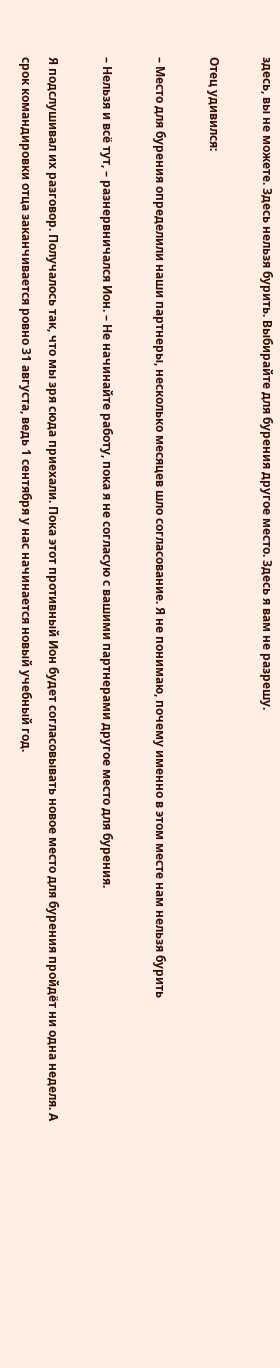здесь, вы не можете. Здесь нельзя бурить. Выбирайте для бурения другое место. Здесь я вам не разрешу.

Отец удивился:

– Место для бурения определили наши партнеры, несколько месяцев шло согласование. Я не понимаю, почему именно в этом месте нам нельзя бурить

– Нельзя и всё тут, – разнервничался Ион. – Не начинайте работу, пока я не согласую с вашими партнерами другое место для бурения.

Я подслушивал их разговор. Получалось так, что мы зря сюда приехали. Пока этот противный Ион будет согласовывать новое место для бурения пройдёт ни одна неделя. А срок командировки отца заканчивается ровно 31 августа, ведь 1 сентября у нас начинается новый учебный год.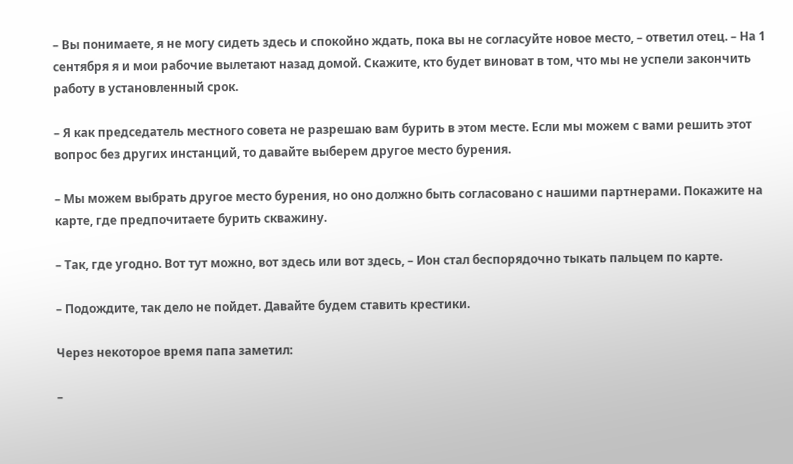– Вы понимаете, я не могу сидеть здесь и спокойно ждать, пока вы не согласуйте новое место, – ответил отец. – На 1 сентября я и мои рабочие вылетают назад домой. Скажите, кто будет виноват в том, что мы не успели закончить работу в установленный срок.

– Я как председатель местного совета не разрешаю вам бурить в этом месте. Если мы можем с вами решить этот вопрос без других инстанций, то давайте выберем другое место бурения.

– Мы можем выбрать другое место бурения, но оно должно быть согласовано с нашими партнерами. Покажите на карте, где предпочитаете бурить скважину.

– Так, где угодно. Вот тут можно, вот здесь или вот здесь, – Ион стал беспорядочно тыкать пальцем по карте.

– Подождите, так дело не пойдет. Давайте будем ставить крестики.

Через некоторое время папа заметил:

–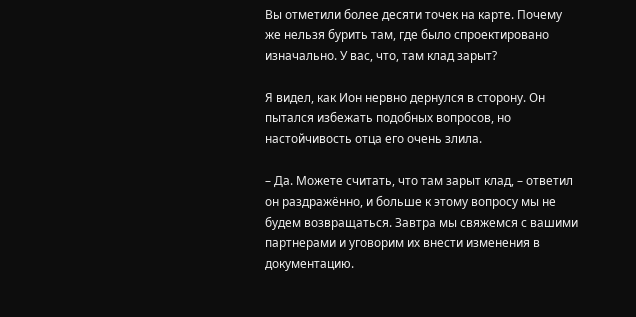Вы отметили более десяти точек на карте. Почему же нельзя бурить там, где было спроектировано изначально. У вас, что, там клад зарыт?

Я видел, как Ион нервно дернулся в сторону. Он пытался избежать подобных вопросов, но настойчивость отца его очень злила.

– Да. Можете считать, что там зарыт клад, – ответил он раздражённо, и больше к этому вопросу мы не будем возвращаться. Завтра мы свяжемся с вашими партнерами и уговорим их внести изменения в документацию.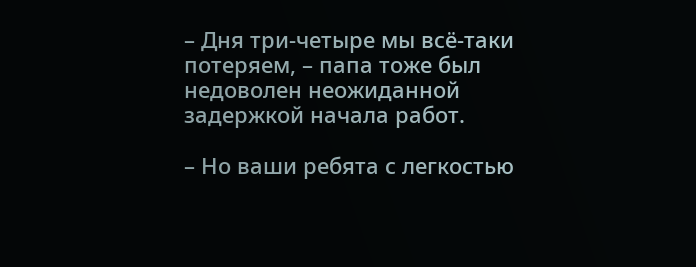– Дня три-четыре мы всё-таки потеряем, – папа тоже был недоволен неожиданной задержкой начала работ.

– Но ваши ребята с легкостью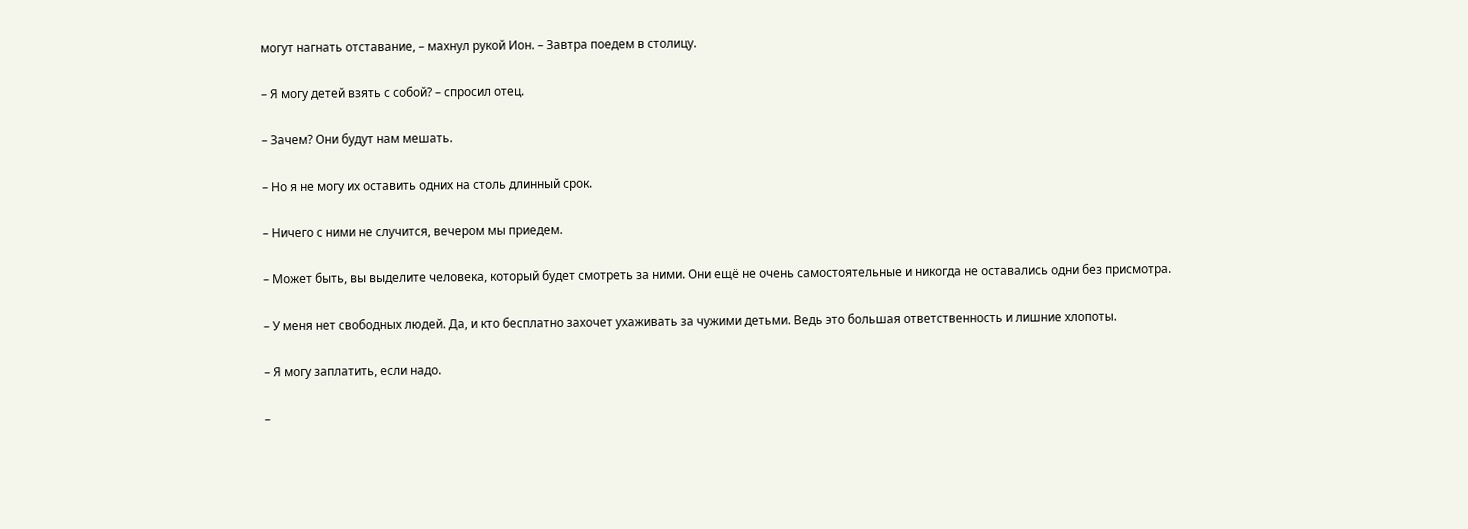могут нагнать отставание, – махнул рукой Ион. – Завтра поедем в столицу.

– Я могу детей взять с собой? – спросил отец.

– Зачем? Они будут нам мешать.

– Но я не могу их оставить одних на столь длинный срок.

– Ничего с ними не случится, вечером мы приедем.

– Может быть, вы выделите человека, который будет смотреть за ними. Они ещё не очень самостоятельные и никогда не оставались одни без присмотра.

– У меня нет свободных людей. Да, и кто бесплатно захочет ухаживать за чужими детьми. Ведь это большая ответственность и лишние хлопоты.

– Я могу заплатить, если надо.

–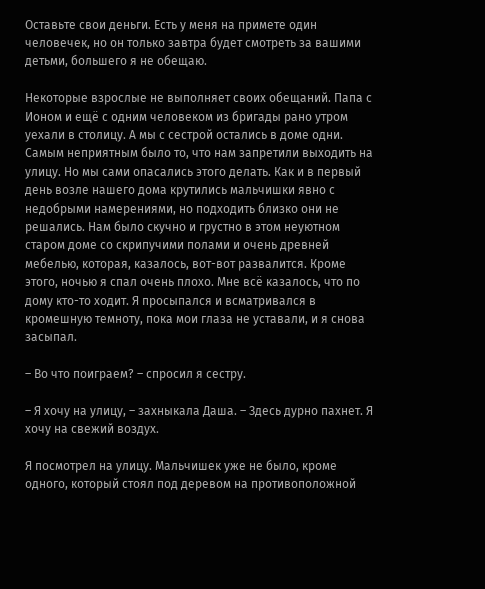Оставьте свои деньги. Есть у меня на примете один человечек, но он только завтра будет смотреть за вашими детьми, большего я не обещаю.

Некоторые взрослые не выполняет своих обещаний. Папа с Ионом и ещё с одним человеком из бригады рано утром уехали в столицу. А мы с сестрой остались в доме одни. Самым неприятным было то, что нам запретили выходить на улицу. Но мы сами опасались этого делать. Как и в первый день возле нашего дома крутились мальчишки явно с недобрыми намерениями, но подходить близко они не решались. Нам было скучно и грустно в этом неуютном старом доме со скрипучими полами и очень древней мебелью, которая, казалось, вот-вот развалится. Кроме этого, ночью я спал очень плохо. Мне всё казалось, что по дому кто-то ходит. Я просыпался и всматривался в кромешную темноту, пока мои глаза не уставали, и я снова засыпал.

– Во что поиграем? – спросил я сестру.

– Я хочу на улицу, – захныкала Даша. – Здесь дурно пахнет. Я хочу на свежий воздух.

Я посмотрел на улицу. Мальчишек уже не было, кроме одного, который стоял под деревом на противоположной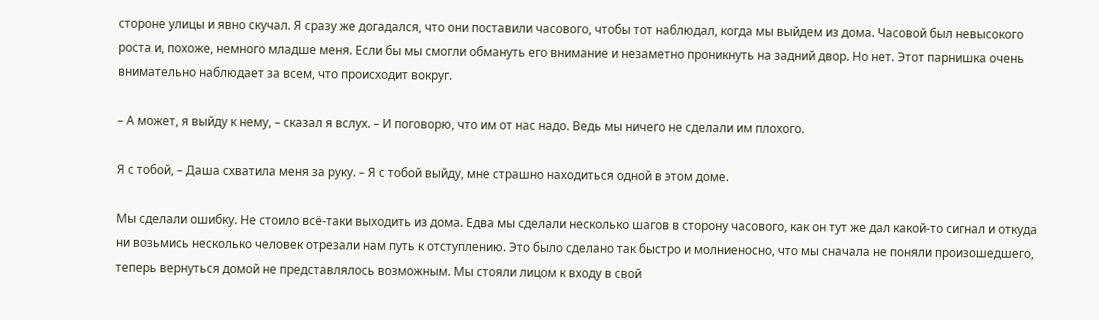стороне улицы и явно скучал. Я сразу же догадался, что они поставили часового, чтобы тот наблюдал, когда мы выйдем из дома. Часовой был невысокого роста и, похоже, немного младше меня. Если бы мы смогли обмануть его внимание и незаметно проникнуть на задний двор. Но нет. Этот парнишка очень внимательно наблюдает за всем, что происходит вокруг.

– А может, я выйду к нему, – сказал я вслух. – И поговорю, что им от нас надо. Ведь мы ничего не сделали им плохого.

Я с тобой, – Даша схватила меня за руку. – Я с тобой выйду, мне страшно находиться одной в этом доме.

Мы сделали ошибку. Не стоило всё-таки выходить из дома. Едва мы сделали несколько шагов в сторону часового, как он тут же дал какой-то сигнал и откуда ни возьмись несколько человек отрезали нам путь к отступлению. Это было сделано так быстро и молниеносно, что мы сначала не поняли произошедшего, теперь вернуться домой не представлялось возможным. Мы стояли лицом к входу в свой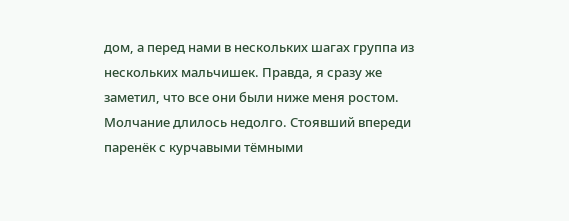дом, а перед нами в нескольких шагах группа из нескольких мальчишек. Правда, я сразу же заметил, что все они были ниже меня ростом. Молчание длилось недолго. Стоявший впереди паренёк с курчавыми тёмными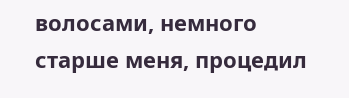волосами, немного старше меня, процедил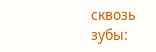сквозь зубы: